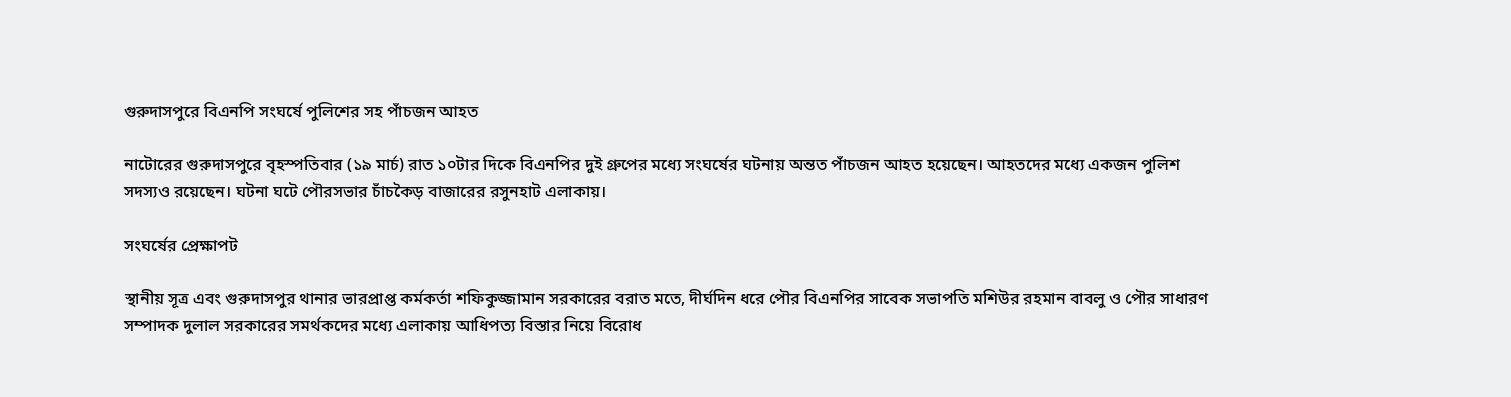গুরুদাসপুরে বিএনপি সংঘর্ষে পুলিশের সহ পাঁচজন আহত

নাটোরের গুরুদাসপুরে বৃহস্পতিবার (১৯ মার্চ) রাত ১০টার দিকে বিএনপির দুই গ্রুপের মধ্যে সংঘর্ষের ঘটনায় অন্তত পাঁচজন আহত হয়েছেন। আহতদের মধ্যে একজন পুলিশ সদস্যও রয়েছেন। ঘটনা ঘটে পৌরসভার চাঁচকৈড় বাজারের রসুনহাট এলাকায়।

সংঘর্ষের প্রেক্ষাপট

স্থানীয় সূত্র এবং গুরুদাসপুর থানার ভারপ্রাপ্ত কর্মকর্তা শফিকুজ্জামান সরকারের বরাত মতে, দীর্ঘদিন ধরে পৌর বিএনপির সাবেক সভাপতি মশিউর রহমান বাবলু ও পৌর সাধারণ সম্পাদক দুলাল সরকারের সমর্থকদের মধ্যে এলাকায় আধিপত্য বিস্তার নিয়ে বিরোধ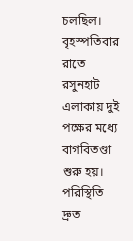চলছিল। বৃহস্পতিবার রাতে রসুনহাট এলাকায় দুই পক্ষের মধ্যে বাগবিতণ্ডা শুরু হয়। পরিস্থিতি দ্রুত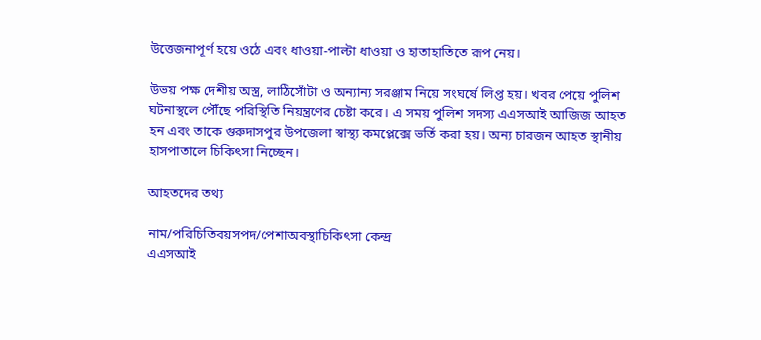উত্তেজনাপূর্ণ হয়ে ওঠে এবং ধাওয়া-পাল্টা ধাওয়া ও হাতাহাতিতে রূপ নেয়।

উভয় পক্ষ দেশীয় অস্ত্র, লাঠিসোঁটা ও অন্যান্য সরঞ্জাম নিয়ে সংঘর্ষে লিপ্ত হয়। খবর পেয়ে পুলিশ ঘটনাস্থলে পৌঁছে পরিস্থিতি নিয়ন্ত্রণের চেষ্টা করে। এ সময় পুলিশ সদস্য এএসআই আজিজ আহত হন এবং তাকে গুরুদাসপুর উপজেলা স্বাস্থ্য কমপ্লেক্সে ভর্তি করা হয়। অন্য চারজন আহত স্থানীয় হাসপাতালে চিকিৎসা নিচ্ছেন।

আহতদের তথ্য

নাম/পরিচিতিবয়সপদ/পেশাঅবস্থাচিকিৎসা কেন্দ্র
এএসআই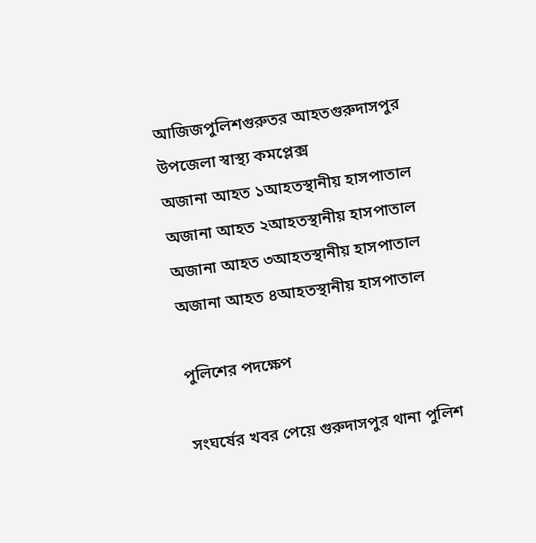আজিজপুলিশগুরুতর আহতগুরুদাসপুর উপজেলা স্বাস্থ্য কমপ্লেক্স
অজানা আহত ১আহতস্থানীয় হাসপাতাল
অজানা আহত ২আহতস্থানীয় হাসপাতাল
অজানা আহত ৩আহতস্থানীয় হাসপাতাল
অজানা আহত ৪আহতস্থানীয় হাসপাতাল

পুলিশের পদক্ষেপ

সংঘর্ষের খবর পেয়ে গুরুদাসপুর থানা পুলিশ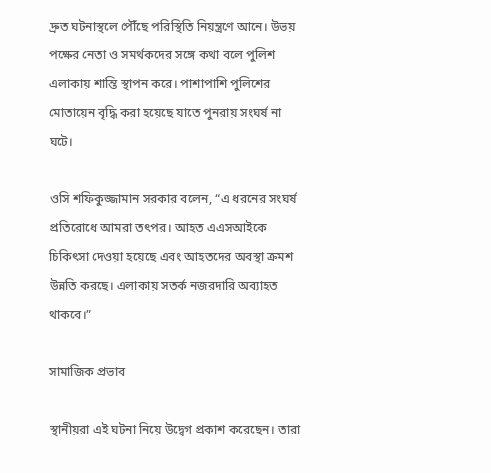দ্রুত ঘটনাস্থলে পৌঁছে পরিস্থিতি নিয়ন্ত্রণে আনে। উভয় পক্ষের নেতা ও সমর্থকদের সঙ্গে কথা বলে পুলিশ এলাকায় শান্তি স্থাপন করে। পাশাপাশি পুলিশের মোতায়েন বৃদ্ধি করা হয়েছে যাতে পুনরায় সংঘর্ষ না ঘটে।

ওসি শফিকুজ্জামান সরকার বলেন, “এ ধরনের সংঘর্ষ প্রতিরোধে আমরা তৎপর। আহত এএসআইকে চিকিৎসা দেওয়া হয়েছে এবং আহতদের অবস্থা ক্রমশ উন্নতি করছে। এলাকায় সতর্ক নজরদারি অব্যাহত থাকবে।”

সামাজিক প্রভাব

স্থানীয়রা এই ঘটনা নিয়ে উদ্বেগ প্রকাশ করেছেন। তারা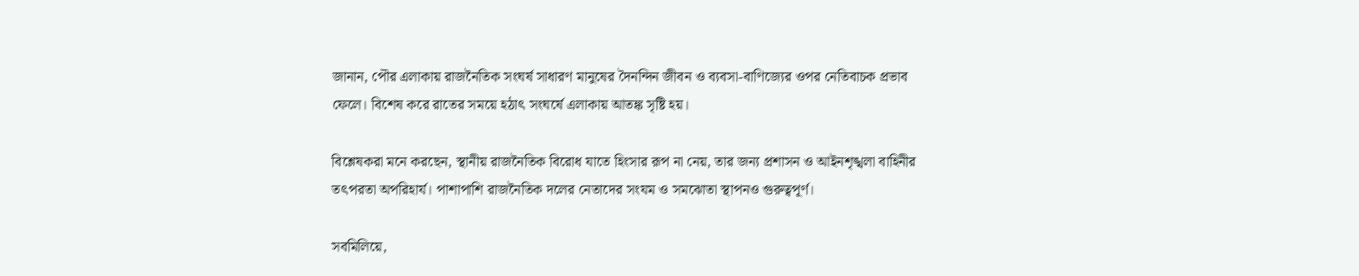জানান, পৌর এলাকায় রাজনৈতিক সংঘর্ষ সাধারণ মানুষের দৈনন্দিন জীবন ও ব্যবসা-বাণিজ্যের ওপর নেতিবাচক প্রভাব ফেলে। বিশেষ করে রাতের সময়ে হঠাৎ সংঘর্ষে এলাকায় আতঙ্ক সৃষ্টি হয়।

বিশ্লেষকরা মনে করছেন, স্থানীয় রাজনৈতিক বিরোধ যাতে হিংসার রূপ না নেয়, তার জন্য প্রশাসন ও আইনশৃঙ্খলা বাহিনীর তৎপরতা অপরিহার্য। পাশাপাশি রাজনৈতিক দলের নেতাদের সংযম ও সমঝোতা স্থাপনও গুরুত্বপূর্ণ।

সবমিলিয়ে,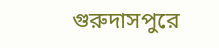গুরুদাসপুরে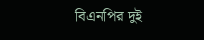বিএনপির দুই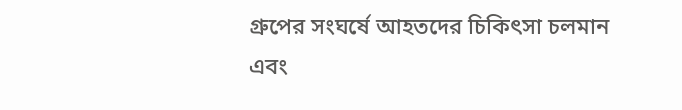গ্রুপের সংঘর্ষে আহতদের চিকিৎসা চলমান এবং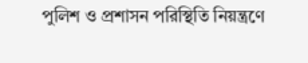পুলিশ ও প্রশাসন পরিস্থিতি নিয়ন্ত্রণে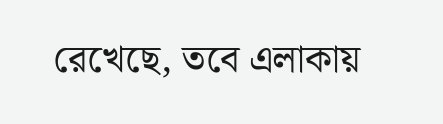রেখেছে, তবে এলাকায়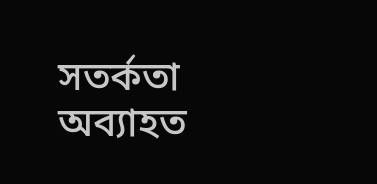সতর্কতা অব্যাহত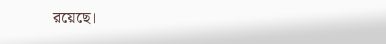রয়েছে।